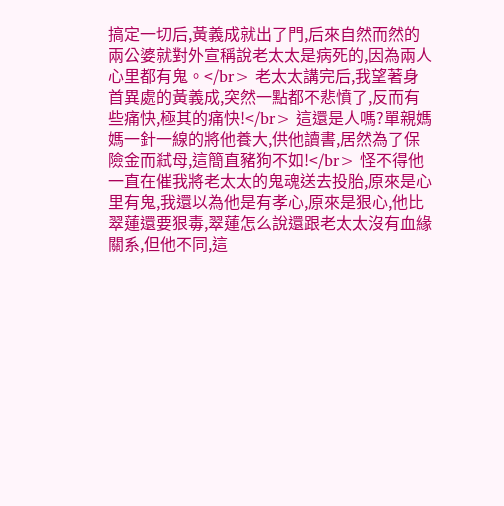搞定一切后,黃義成就出了門,后來自然而然的兩公婆就對外宣稱說老太太是病死的,因為兩人心里都有鬼。</br> 老太太講完后,我望著身首異處的黃義成,突然一點都不悲憤了,反而有些痛快,極其的痛快!</br> 這還是人嗎?單親媽媽一針一線的將他養大,供他讀書,居然為了保險金而弒母,這簡直豬狗不如!</br> 怪不得他一直在催我將老太太的鬼魂送去投胎,原來是心里有鬼,我還以為他是有孝心,原來是狠心,他比翠蓮還要狠毒,翠蓮怎么說還跟老太太沒有血緣關系,但他不同,這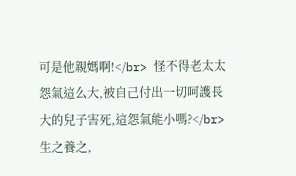可是他親媽啊!</br> 怪不得老太太怨氣這么大,被自己付出一切呵護長大的兒子害死,這怨氣能小嗎?</br> 生之養之,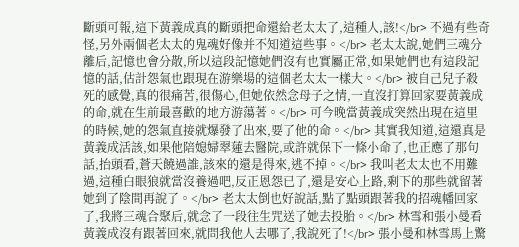斷頭可報,這下黃義成真的斷頭把命還給老太太了,這種人,該!</br> 不過有些奇怪,另外兩個老太太的鬼魂好像并不知道這些事。</br> 老太太說,她們三魂分離后,記憶也會分散,所以這段記憶她們沒有也實屬正常,如果她們也有這段記憶的話,估計怨氣也跟現在游樂場的這個老太太一樣大。</br> 被自己兒子殺死的感覺,真的很痛苦,很傷心,但她依然念母子之情,一直沒打算回家要黃義成的命,就在生前最喜歡的地方游蕩著。</br> 可今晚當黃義成突然出現在這里的時候,她的怨氣直接就爆發了出來,要了他的命。</br> 其實我知道,這還真是黃義成活該,如果他陪媳婦翠蓮去醫院,或許就保下一條小命了,也正應了那句話,抬頭看,蒼天饒過誰,該來的還是得來,逃不掉。</br> 我叫老太太也不用難過,這種白眼狼就當沒養過吧,反正恩怨已了,還是安心上路,剩下的那些就留著她到了陰間再說了。</br> 老太太倒也好說話,點了點頭跟著我的招魂幡回家了,我將三魂合聚后,就念了一段往生咒送了她去投胎。</br> 林雪和張小曼看黃義成沒有跟著回來,就問我他人去哪了,我說死了!</br> 張小曼和林雪馬上驚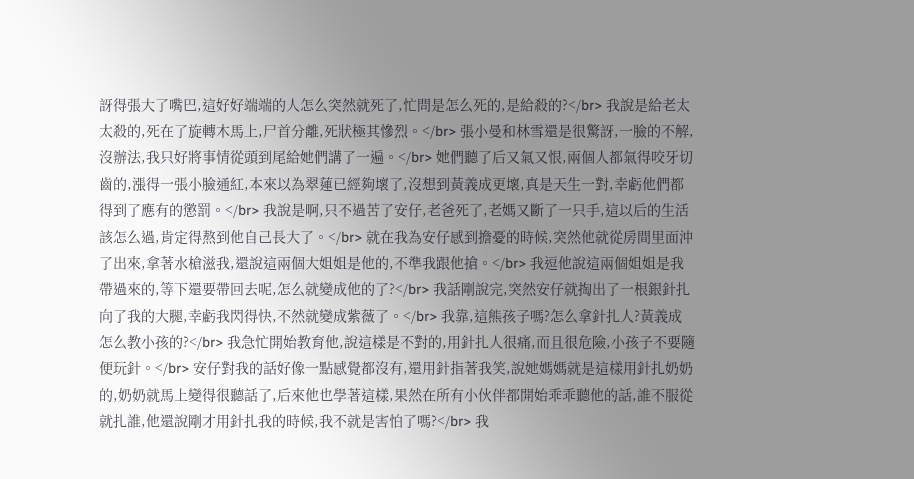訝得張大了嘴巴,這好好端端的人怎么突然就死了,忙問是怎么死的,是給殺的?</br> 我說是給老太太殺的,死在了旋轉木馬上,尸首分離,死狀極其慘烈。</br> 張小曼和林雪還是很驚訝,一臉的不解,沒辦法,我只好將事情從頭到尾給她們講了一遍。</br> 她們聽了后又氣又恨,兩個人都氣得咬牙切齒的,漲得一張小臉通紅,本來以為翠蓮已經夠壞了,沒想到黃義成更壞,真是天生一對,幸虧他們都得到了應有的懲罰。</br> 我說是啊,只不過苦了安仔,老爸死了,老媽又斷了一只手,這以后的生活該怎么過,肯定得熬到他自己長大了。</br> 就在我為安仔感到擔憂的時候,突然他就從房間里面沖了出來,拿著水槍滋我,還說這兩個大姐姐是他的,不準我跟他搶。</br> 我逗他說這兩個姐姐是我帶過來的,等下還要帶回去呢,怎么就變成他的了?</br> 我話剛說完,突然安仔就掏出了一根銀針扎向了我的大腿,幸虧我閃得快,不然就變成紫薇了。</br> 我靠,這熊孩子嗎?怎么拿針扎人?黃義成怎么教小孩的?</br> 我急忙開始教育他,說這樣是不對的,用針扎人很痛,而且很危險,小孩子不要隨便玩針。</br> 安仔對我的話好像一點感覺都沒有,還用針指著我笑,說她媽媽就是這樣用針扎奶奶的,奶奶就馬上變得很聽話了,后來他也學著這樣,果然在所有小伙伴都開始乖乖聽他的話,誰不服從就扎誰,他還說剛才用針扎我的時候,我不就是害怕了嗎?</br> 我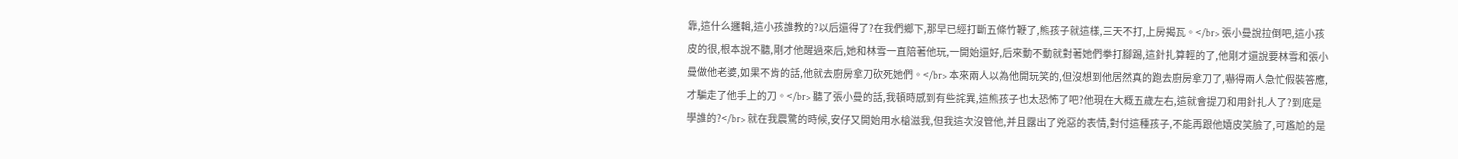靠,這什么邏輯,這小孩誰教的?以后還得了?在我們鄉下,那早已經打斷五條竹鞭了,熊孩子就這樣,三天不打,上房揭瓦。</br> 張小曼說拉倒吧,這小孩皮的很,根本說不聽,剛才他醒過來后,她和林雪一直陪著他玩,一開始還好,后來動不動就對著她們拳打腳踢,這針扎算輕的了,他剛才還說要林雪和張小曼做他老婆,如果不肯的話,他就去廚房拿刀砍死她們。</br> 本來兩人以為他開玩笑的,但沒想到他居然真的跑去廚房拿刀了,嚇得兩人急忙假裝答應,才騙走了他手上的刀。</br> 聽了張小曼的話,我頓時感到有些詫異,這熊孩子也太恐怖了吧?他現在大概五歲左右,這就會提刀和用針扎人了?到底是學誰的?</br> 就在我震驚的時候,安仔又開始用水槍滋我,但我這次沒管他,并且露出了兇惡的表情,對付這種孩子,不能再跟他嬉皮笑臉了,可尷尬的是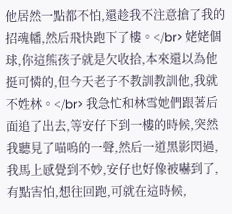他居然一點都不怕,還趁我不注意搶了我的招魂幡,然后飛快跑下了樓。</br> 姥姥個球,你這熊孩子就是欠收拾,本來還以為他挺可憐的,但今天老子不教訓教訓他,我就不姓林。</br> 我急忙和林雪她們跟著后面追了出去,等安仔下到一樓的時候,突然我聽見了喵嗚的一聲,然后一道黑影閃過,我馬上感覺到不妙,安仔也好像被嚇到了,有點害怕,想往回跑,可就在這時候,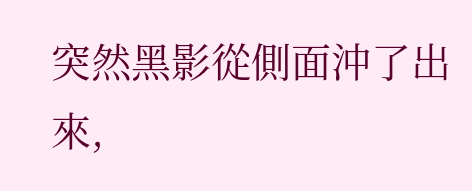突然黑影從側面沖了出來,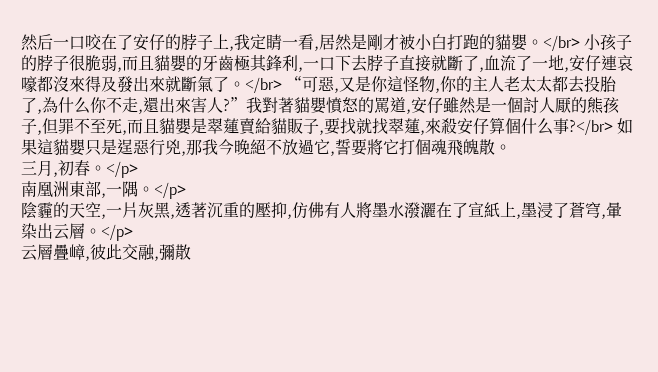然后一口咬在了安仔的脖子上,我定睛一看,居然是剛才被小白打跑的貓嬰。</br> 小孩子的脖子很脆弱,而且貓嬰的牙齒極其鋒利,一口下去脖子直接就斷了,血流了一地,安仔連哀嚎都沒來得及發出來就斷氣了。</br> “可惡,又是你這怪物,你的主人老太太都去投胎了,為什么你不走,還出來害人?”我對著貓嬰憤怒的罵道,安仔雖然是一個討人厭的熊孩子,但罪不至死,而且貓嬰是翠蓮賣給貓販子,要找就找翠蓮,來殺安仔算個什么事?</br> 如果這貓嬰只是逞惡行兇,那我今晚絕不放過它,誓要將它打個魂飛魄散。
三月,初春。</p>
南凰洲東部,一隅。</p>
陰霾的天空,一片灰黑,透著沉重的壓抑,仿佛有人將墨水潑灑在了宣紙上,墨浸了蒼穹,暈染出云層。</p>
云層疊嶂,彼此交融,彌散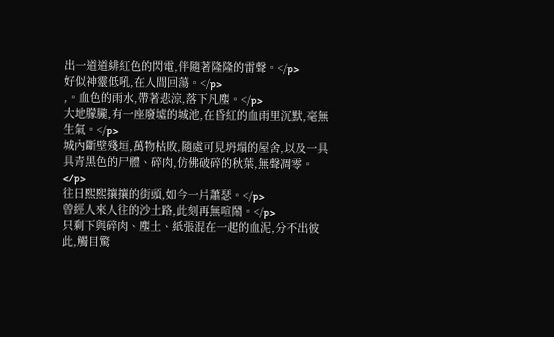出一道道緋紅色的閃電,伴隨著隆隆的雷聲。</p>
好似神靈低吼,在人間回蕩。</p>
,。血色的雨水,帶著悲涼,落下凡塵。</p>
大地朦朧,有一座廢墟的城池,在昏紅的血雨里沉默,毫無生氣。</p>
城內斷壁殘垣,萬物枯敗,隨處可見坍塌的屋舍,以及一具具青黑色的尸體、碎肉,仿佛破碎的秋葉,無聲凋零。</p>
往日熙熙攘攘的街頭,如今一片蕭瑟。</p>
曾經人來人往的沙土路,此刻再無喧鬧。</p>
只剩下與碎肉、塵土、紙張混在一起的血泥,分不出彼此,觸目驚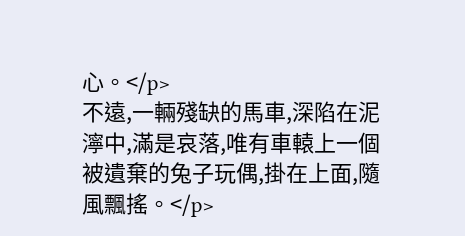心。</p>
不遠,一輛殘缺的馬車,深陷在泥濘中,滿是哀落,唯有車轅上一個被遺棄的兔子玩偶,掛在上面,隨風飄搖。</p>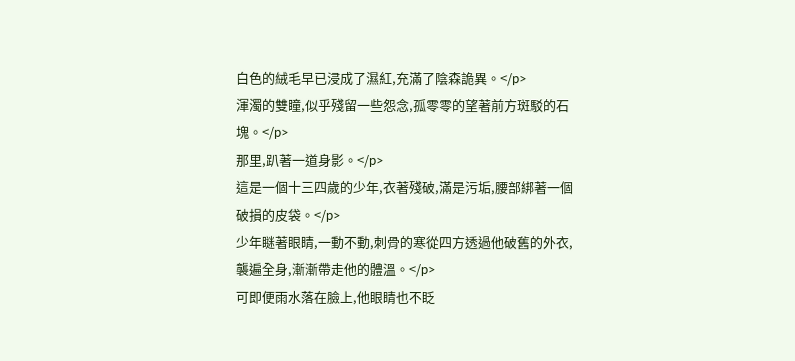白色的絨毛早已浸成了濕紅,充滿了陰森詭異。</p>
渾濁的雙瞳,似乎殘留一些怨念,孤零零的望著前方斑駁的石塊。</p>
那里,趴著一道身影。</p>
這是一個十三四歲的少年,衣著殘破,滿是污垢,腰部綁著一個破損的皮袋。</p>
少年瞇著眼睛,一動不動,刺骨的寒從四方透過他破舊的外衣,襲遍全身,漸漸帶走他的體溫。</p>
可即便雨水落在臉上,他眼睛也不眨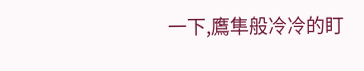一下,鷹隼般冷冷的盯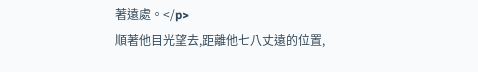著遠處。</p>
順著他目光望去,距離他七八丈遠的位置,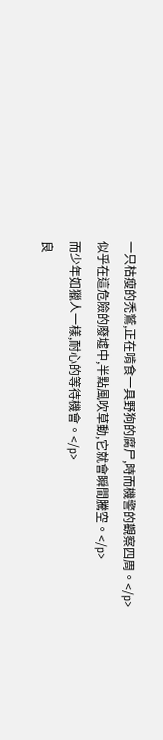一只枯瘦的禿鷲,正在啃食一具野狗的腐尸,時而機警的觀察四周。</p>
似乎在這危險的廢墟中,半點風吹草動,它就會瞬間騰空。</p>
而少年如獵人一樣,耐心的等待機會。</p>
良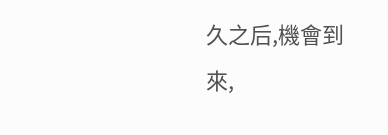久之后,機會到來,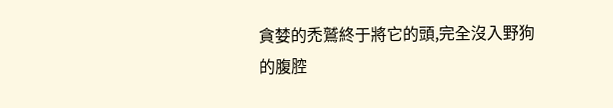貪婪的禿鷲終于將它的頭,完全沒入野狗的腹腔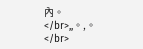內。</br>,,。,。</br>